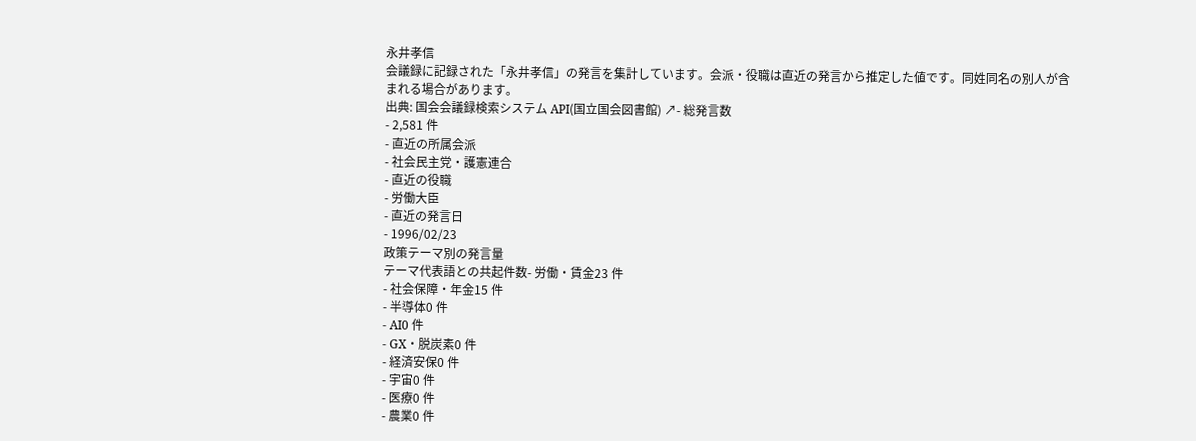永井孝信
会議録に記録された「永井孝信」の発言を集計しています。会派・役職は直近の発言から推定した値です。同姓同名の別人が含まれる場合があります。
出典: 国会会議録検索システム API(国立国会図書館) ↗- 総発言数
- 2,581 件
- 直近の所属会派
- 社会民主党・護憲連合
- 直近の役職
- 労働大臣
- 直近の発言日
- 1996/02/23
政策テーマ別の発言量
テーマ代表語との共起件数- 労働・賃金23 件
- 社会保障・年金15 件
- 半導体0 件
- AI0 件
- GX・脱炭素0 件
- 経済安保0 件
- 宇宙0 件
- 医療0 件
- 農業0 件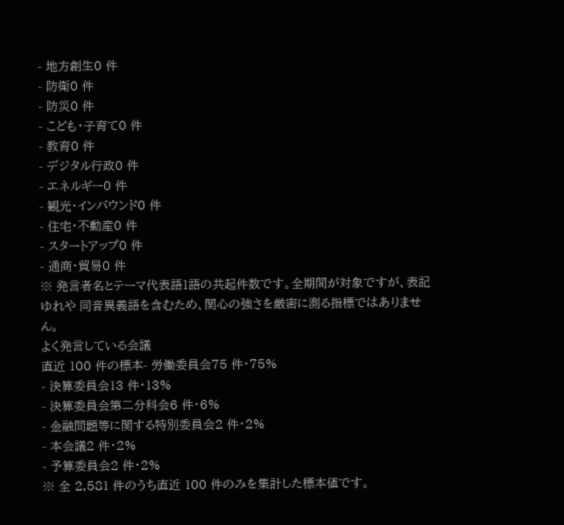- 地方創生0 件
- 防衛0 件
- 防災0 件
- こども・子育て0 件
- 教育0 件
- デジタル行政0 件
- エネルギー0 件
- 観光・インバウンド0 件
- 住宅・不動産0 件
- スタートアップ0 件
- 通商・貿易0 件
※ 発言者名とテーマ代表語1語の共起件数です。全期間が対象ですが、表記ゆれや 同音異義語を含むため、関心の強さを厳密に測る指標ではありません。
よく発言している会議
直近 100 件の標本- 労働委員会75 件・75%
- 決算委員会13 件・13%
- 決算委員会第二分科会6 件・6%
- 金融問題等に関する特別委員会2 件・2%
- 本会議2 件・2%
- 予算委員会2 件・2%
※ 全 2,581 件のうち直近 100 件のみを集計した標本値です。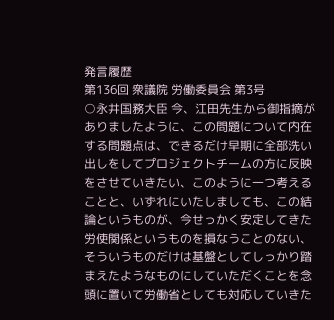発言履歴
第136回 衆議院 労働委員会 第3号
○永井国務大臣 今、江田先生から御指摘がありましたように、この問題について内在する問題点は、できるだけ早期に全部洗い出しをしてプロジェクトチームの方に反映をさせていきたい、このように一つ考えることと、いずれにいたしましても、この結論というものが、今せっかく安定してきた労使関係というものを損なうことのない、そういうものだけは基盤としてしっかり踏まえたようなものにしていただくことを念頭に置いて労働省としても対応していきた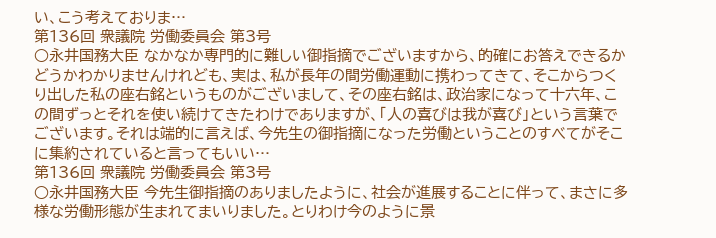い、こう考えておりま…
第136回 衆議院 労働委員会 第3号
○永井国務大臣 なかなか専門的に難しい御指摘でございますから、的確にお答えできるかどうかわかりませんけれども、実は、私が長年の間労働運動に携わってきて、そこからつくり出した私の座右銘というものがございまして、その座右銘は、政治家になって十六年、この間ずっとそれを使い続けてきたわけでありますが、「人の喜びは我が喜び」という言葉でございます。それは端的に言えば、今先生の御指摘になった労働ということのすべてがそこに集約されていると言ってもいい…
第136回 衆議院 労働委員会 第3号
○永井国務大臣 今先生御指摘のありましたように、社会が進展することに伴って、まさに多様な労働形態が生まれてまいりました。とりわけ今のように景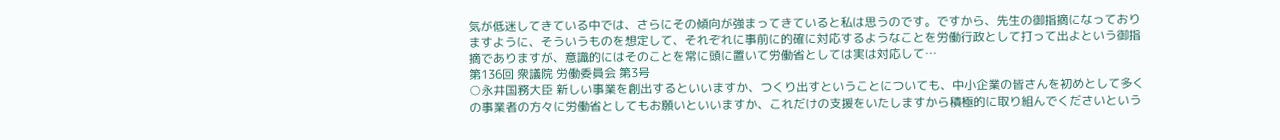気が低迷してきている中では、さらにその傾向が強まってきていると私は思うのです。ですから、先生の御指摘になっておりますように、そういうものを想定して、それぞれに事前に的確に対応するようなことを労働行政として打って出よという御指摘でありますが、意識的にはそのことを常に頭に置いて労働省としては実は対応して…
第136回 衆議院 労働委員会 第3号
○永井国務大臣 新しい事業を創出するといいますか、つくり出すということについても、中小企業の皆さんを初めとして多くの事業者の方々に労働省としてもお願いといいますか、これだけの支援をいたしますから積極的に取り組んでくださいという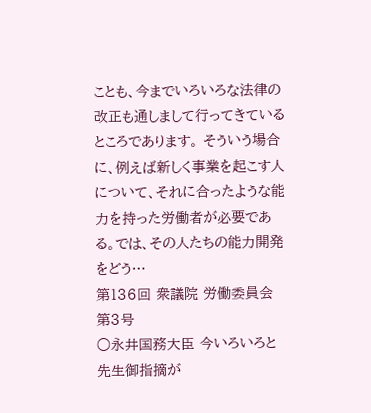ことも、今までいろいろな法律の改正も通しまして行ってきているところであります。 そういう場合に、例えば新しく事業を起こす人について、それに合ったような能力を持った労働者が必要である。では、その人たちの能力開発をどう…
第136回 衆議院 労働委員会 第3号
○永井国務大臣 今いろいろと先生御指摘が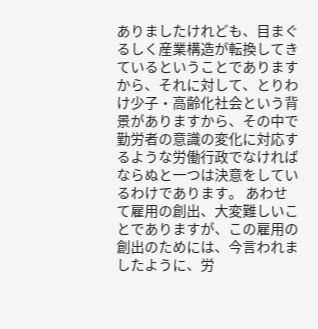ありましたけれども、目まぐるしく産業構造が転換してきているということでありますから、それに対して、とりわけ少子・高齢化社会という背景がありますから、その中で勤労者の意識の変化に対応するような労働行政でなければならぬと一つは決意をしているわけであります。 あわせて雇用の創出、大変難しいことでありますが、この雇用の創出のためには、今言われましたように、労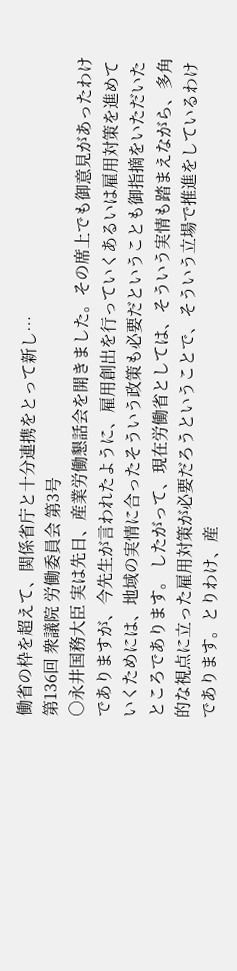働省の枠を超えて、関係省庁と十分連携をとって新し…
第136回 衆議院 労働委員会 第3号
○永井国務大臣 実は先日、産業労働懇話会を開きました。その席上でも御意見があったわけでありますが、今先生が言われたように、雇用創出を行っていくあるいは雇用対策を進めていくためには、地域の実情に合ったそういう政策も必要だということも御指摘をいただいたところであります。 したがって、現在労働省としては、そういう実情も踏まえながら、多角的な視点に立った雇用対策が必要だろうということで、そういう立場で推進をしているわけであります。とりわけ、産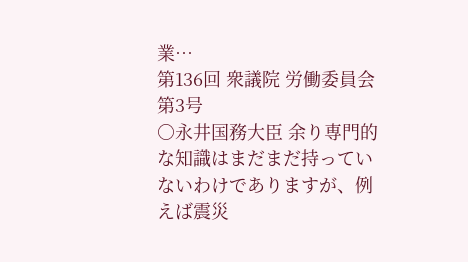業…
第136回 衆議院 労働委員会 第3号
○永井国務大臣 余り専門的な知識はまだまだ持っていないわけでありますが、例えば震災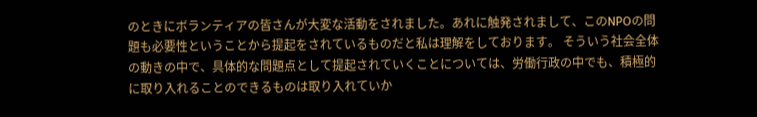のときにボランティアの皆さんが大変な活動をされました。あれに触発されまして、このNPOの問題も必要性ということから提起をされているものだと私は理解をしております。 そういう社会全体の動きの中で、具体的な問題点として提起されていくことについては、労働行政の中でも、積極的に取り入れることのできるものは取り入れていか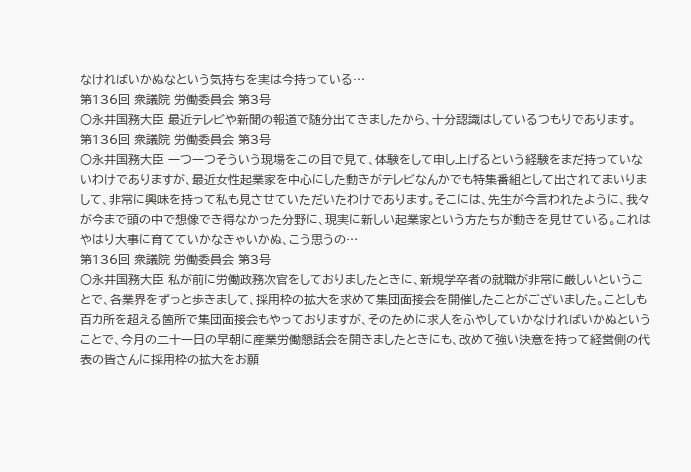なければいかぬなという気持ちを実は今持っている…
第136回 衆議院 労働委員会 第3号
○永井国務大臣 最近テレビや新聞の報道で随分出てきましたから、十分認識はしているつもりであります。
第136回 衆議院 労働委員会 第3号
○永井国務大臣 一つ一つそういう現場をこの目で見て、体験をして申し上げるという経験をまだ持っていないわけでありますが、最近女性起業家を中心にした動きがテレビなんかでも特集番組として出されてまいりまして、非常に興味を持って私も見させていただいたわけであります。そこには、先生が今言われたように、我々が今まで頭の中で想像でき得なかった分野に、現実に新しい起業家という方たちが動きを見せている。これはやはり大事に育てていかなきゃいかぬ、こう思うの…
第136回 衆議院 労働委員会 第3号
○永井国務大臣 私が前に労働政務次官をしておりましたときに、新規学卒者の就職が非常に厳しいということで、各業界をずっと歩きまして、採用枠の拡大を求めて集団面接会を開催したことがございました。ことしも百カ所を超える箇所で集団面接会もやっておりますが、そのために求人をふやしていかなければいかぬということで、今月の二十一日の早朝に産業労働懇話会を開きましたときにも、改めて強い決意を持って経営側の代表の皆さんに採用枠の拡大をお願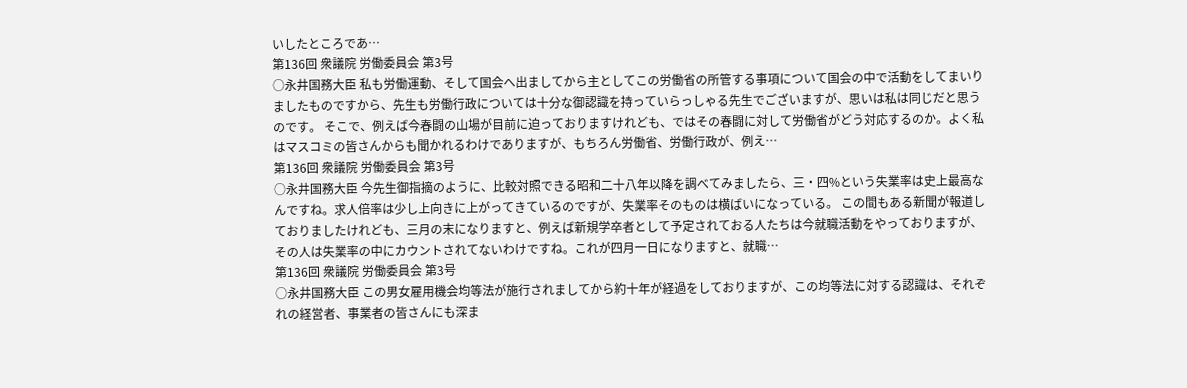いしたところであ…
第136回 衆議院 労働委員会 第3号
○永井国務大臣 私も労働運動、そして国会へ出ましてから主としてこの労働省の所管する事項について国会の中で活動をしてまいりましたものですから、先生も労働行政については十分な御認識を持っていらっしゃる先生でございますが、思いは私は同じだと思うのです。 そこで、例えば今春闘の山場が目前に迫っておりますけれども、ではその春闘に対して労働省がどう対応するのか。よく私はマスコミの皆さんからも聞かれるわけでありますが、もちろん労働省、労働行政が、例え…
第136回 衆議院 労働委員会 第3号
○永井国務大臣 今先生御指摘のように、比較対照できる昭和二十八年以降を調べてみましたら、三・四%という失業率は史上最高なんですね。求人倍率は少し上向きに上がってきているのですが、失業率そのものは横ばいになっている。 この間もある新聞が報道しておりましたけれども、三月の末になりますと、例えば新規学卒者として予定されておる人たちは今就職活動をやっておりますが、その人は失業率の中にカウントされてないわけですね。これが四月一日になりますと、就職…
第136回 衆議院 労働委員会 第3号
○永井国務大臣 この男女雇用機会均等法が施行されましてから約十年が経過をしておりますが、この均等法に対する認識は、それぞれの経営者、事業者の皆さんにも深ま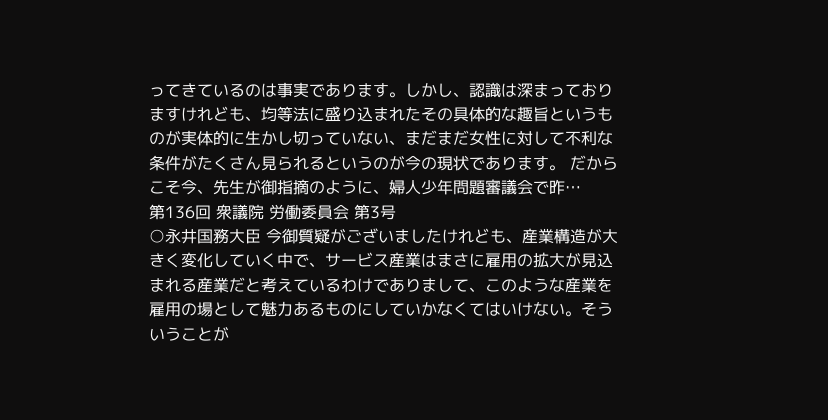ってきているのは事実であります。しかし、認識は深まっておりますけれども、均等法に盛り込まれたその具体的な趣旨というものが実体的に生かし切っていない、まだまだ女性に対して不利な条件がたくさん見られるというのが今の現状であります。 だからこそ今、先生が御指摘のように、婦人少年問題審議会で昨…
第136回 衆議院 労働委員会 第3号
○永井国務大臣 今御質疑がございましたけれども、産業構造が大きく変化していく中で、サービス産業はまさに雇用の拡大が見込まれる産業だと考えているわけでありまして、このような産業を雇用の場として魅力あるものにしていかなくてはいけない。そういうことが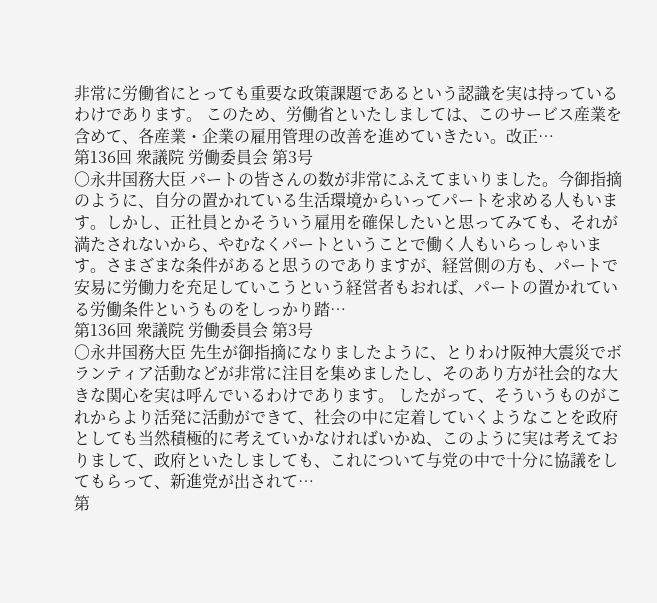非常に労働省にとっても重要な政策課題であるという認識を実は持っているわけであります。 このため、労働省といたしましては、このサービス産業を含めて、各産業・企業の雇用管理の改善を進めていきたい。改正…
第136回 衆議院 労働委員会 第3号
○永井国務大臣 パートの皆さんの数が非常にふえてまいりました。今御指摘のように、自分の置かれている生活環境からいってパートを求める人もいます。しかし、正社員とかそういう雇用を確保したいと思ってみても、それが満たされないから、やむなくパートということで働く人もいらっしゃいます。さまざまな条件があると思うのでありますが、経営側の方も、パートで安易に労働力を充足していこうという経営者もおれば、パートの置かれている労働条件というものをしっかり踏…
第136回 衆議院 労働委員会 第3号
○永井国務大臣 先生が御指摘になりましたように、とりわけ阪神大震災でボランティア活動などが非常に注目を集めましたし、そのあり方が社会的な大きな関心を実は呼んでいるわけであります。 したがって、そういうものがこれからより活発に活動ができて、社会の中に定着していくようなことを政府としても当然積極的に考えていかなければいかぬ、このように実は考えておりまして、政府といたしましても、これについて与党の中で十分に協議をしてもらって、新進党が出されて…
第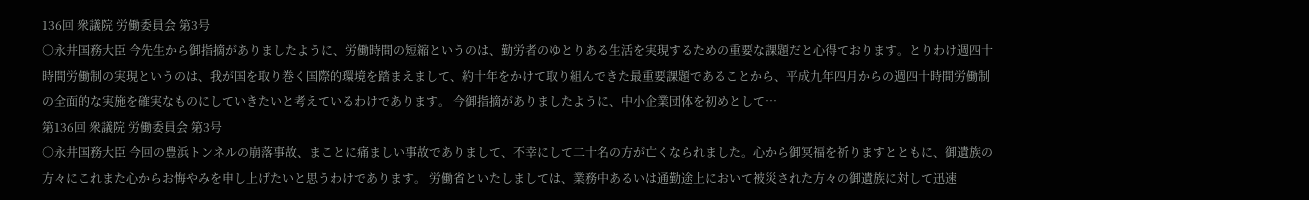136回 衆議院 労働委員会 第3号
○永井国務大臣 今先生から御指摘がありましたように、労働時間の短縮というのは、勤労者のゆとりある生活を実現するための重要な課題だと心得ております。とりわけ週四十時間労働制の実現というのは、我が国を取り巻く国際的環境を踏まえまして、約十年をかけて取り組んできた最重要課題であることから、平成九年四月からの週四十時間労働制の全面的な実施を確実なものにしていきたいと考えているわけであります。 今御指摘がありましたように、中小企業団体を初めとして…
第136回 衆議院 労働委員会 第3号
○永井国務大臣 今回の豊浜トンネルの崩落事故、まことに痛ましい事故でありまして、不幸にして二十名の方が亡くなられました。心から御冥福を祈りますとともに、御遺族の方々にこれまた心からお悔やみを申し上げたいと思うわけであります。 労働省といたしましては、業務中あるいは通勤途上において被災された方々の御遺族に対して迅速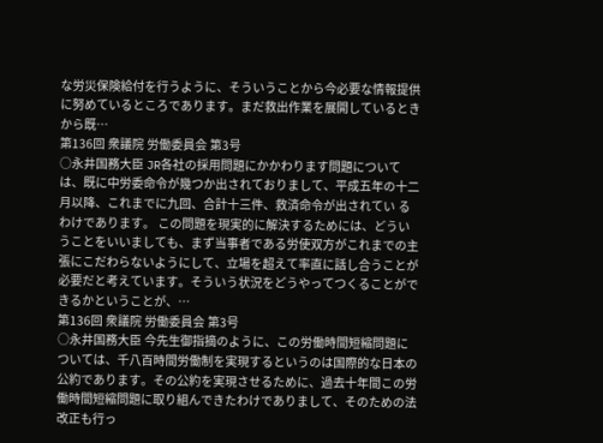な労災保険給付を行うように、そういうことから今必要な情報提供に努めているところであります。まだ救出作業を展開しているときから既…
第136回 衆議院 労働委員会 第3号
○永井国務大臣 JR各社の採用問題にかかわります問題については、既に中労委命令が幾つか出されておりまして、平成五年の十二月以降、これまでに九回、合計十三件、救済命令が出されてい るわけであります。 この問題を現実的に解決するためには、どういうことをいいましても、まず当事者である労使双方がこれまでの主張にこだわらないようにして、立場を超えて率直に話し合うことが必要だと考えています。そういう状況をどうやってつくることができるかということが、…
第136回 衆議院 労働委員会 第3号
○永井国務大臣 今先生御指摘のように、この労働時間短縮問題については、千八百時間労働制を実現するというのは国際的な日本の公約であります。その公約を実現させるために、過去十年間この労働時間短縮問題に取り組んできたわけでありまして、そのための法改正も行っ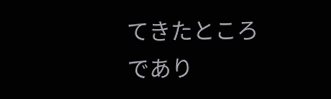てきたところであり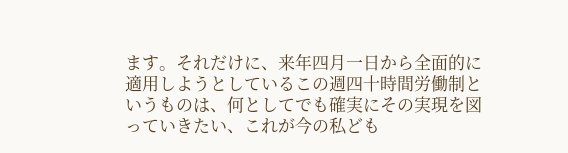ます。それだけに、来年四月一日から全面的に適用しようとしているこの週四十時間労働制というものは、何としてでも確実にその実現を図っていきたい、これが今の私ども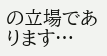の立場であります…